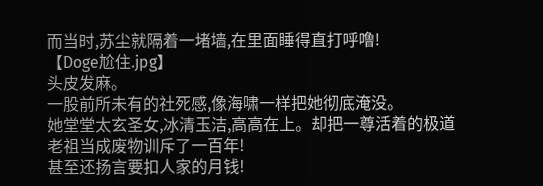而当时,苏尘就隔着一堵墙,在里面睡得直打呼噜!
【Doge尬住.jpg】
头皮发麻。
一股前所未有的社死感,像海啸一样把她彻底淹没。
她堂堂太玄圣女,冰清玉洁,高高在上。却把一尊活着的极道老祖当成废物训斥了一百年!
甚至还扬言要扣人家的月钱!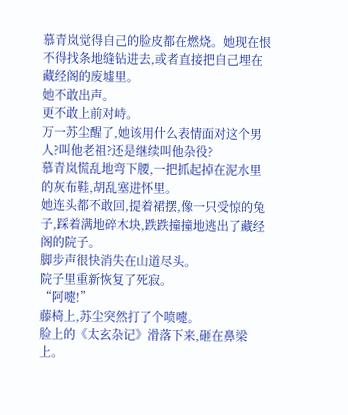慕青岚觉得自己的脸皮都在燃烧。她现在恨不得找条地缝钻进去,或者直接把自己埋在藏经阁的废墟里。
她不敢出声。
更不敢上前对峙。
万一苏尘醒了,她该用什么表情面对这个男人?叫他老祖?还是继续叫他杂役?
慕青岚慌乱地弯下腰,一把抓起掉在泥水里的灰布鞋,胡乱塞进怀里。
她连头都不敢回,提着裙摆,像一只受惊的兔子,踩着满地碎木块,跌跌撞撞地逃出了藏经阁的院子。
脚步声很快消失在山道尽头。
院子里重新恢复了死寂。
“阿嚏!”
藤椅上,苏尘突然打了个喷嚏。
脸上的《太玄杂记》滑落下来,砸在鼻梁上。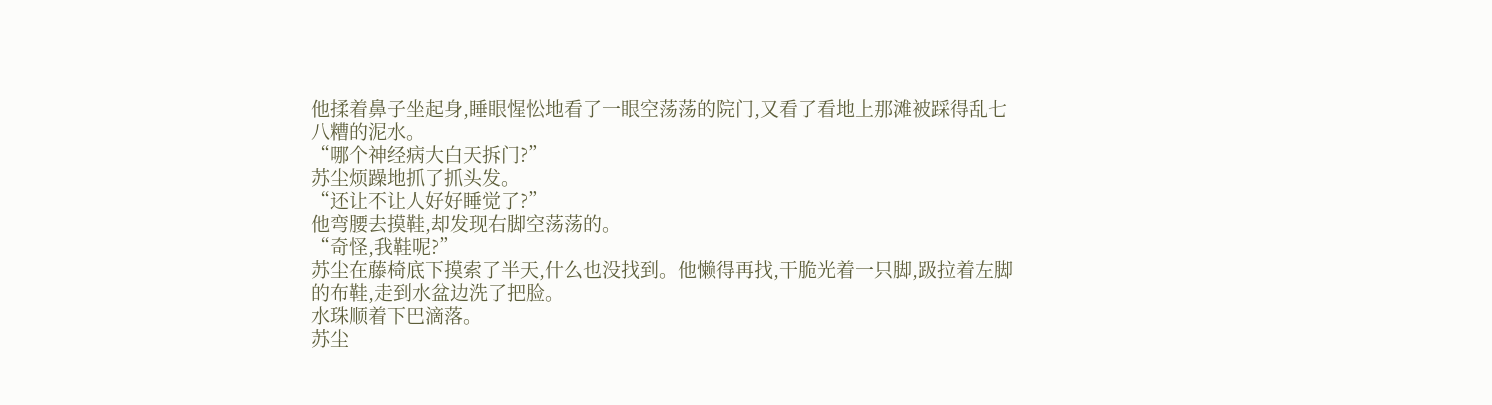他揉着鼻子坐起身,睡眼惺忪地看了一眼空荡荡的院门,又看了看地上那滩被踩得乱七八糟的泥水。
“哪个神经病大白天拆门?”
苏尘烦躁地抓了抓头发。
“还让不让人好好睡觉了?”
他弯腰去摸鞋,却发现右脚空荡荡的。
“奇怪,我鞋呢?”
苏尘在藤椅底下摸索了半天,什么也没找到。他懒得再找,干脆光着一只脚,趿拉着左脚的布鞋,走到水盆边洗了把脸。
水珠顺着下巴滴落。
苏尘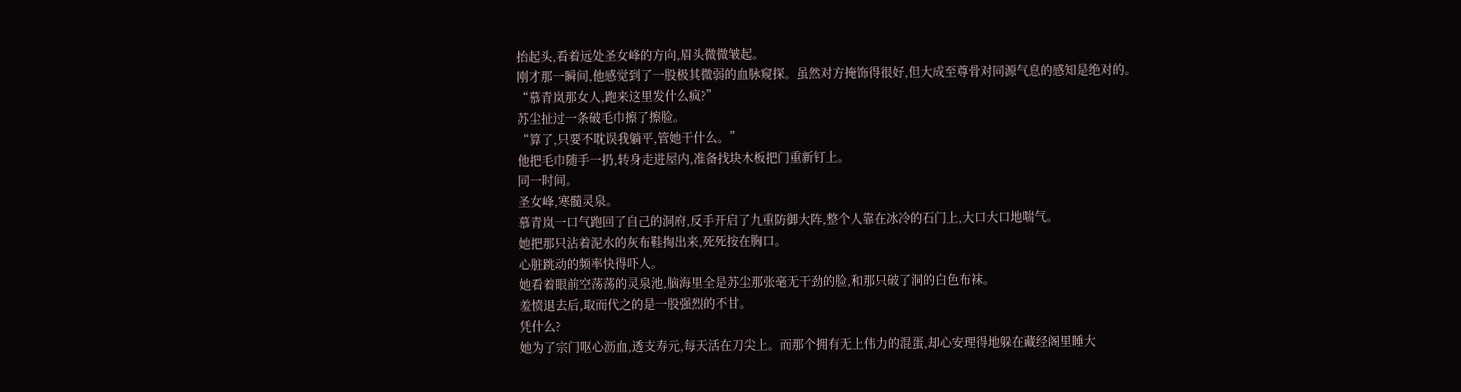抬起头,看着远处圣女峰的方向,眉头微微皱起。
刚才那一瞬间,他感觉到了一股极其微弱的血脉窥探。虽然对方掩饰得很好,但大成至尊骨对同源气息的感知是绝对的。
“慕青岚那女人,跑来这里发什么疯?”
苏尘扯过一条破毛巾擦了擦脸。
“算了,只要不耽误我躺平,管她干什么。”
他把毛巾随手一扔,转身走进屋内,准备找块木板把门重新钉上。
同一时间。
圣女峰,寒髓灵泉。
慕青岚一口气跑回了自己的洞府,反手开启了九重防御大阵,整个人靠在冰冷的石门上,大口大口地喘气。
她把那只沾着泥水的灰布鞋掏出来,死死按在胸口。
心脏跳动的频率快得吓人。
她看着眼前空荡荡的灵泉池,脑海里全是苏尘那张毫无干劲的脸,和那只破了洞的白色布袜。
羞愤退去后,取而代之的是一股强烈的不甘。
凭什么?
她为了宗门呕心沥血,透支寿元,每天活在刀尖上。而那个拥有无上伟力的混蛋,却心安理得地躲在藏经阁里睡大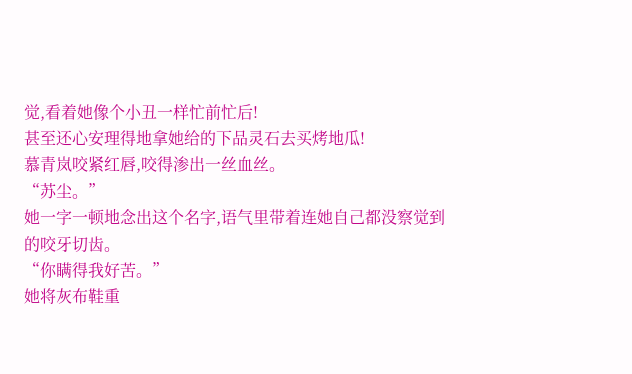觉,看着她像个小丑一样忙前忙后!
甚至还心安理得地拿她给的下品灵石去买烤地瓜!
慕青岚咬紧红唇,咬得渗出一丝血丝。
“苏尘。”
她一字一顿地念出这个名字,语气里带着连她自己都没察觉到的咬牙切齿。
“你瞒得我好苦。”
她将灰布鞋重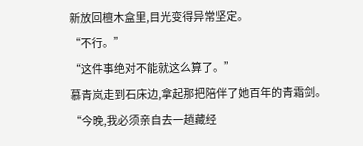新放回檀木盒里,目光变得异常坚定。
“不行。”
“这件事绝对不能就这么算了。”
慕青岚走到石床边,拿起那把陪伴了她百年的青霜剑。
“今晚,我必须亲自去一趟藏经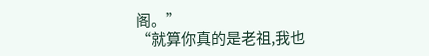阁。”
“就算你真的是老祖,我也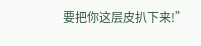要把你这层皮扒下来!”